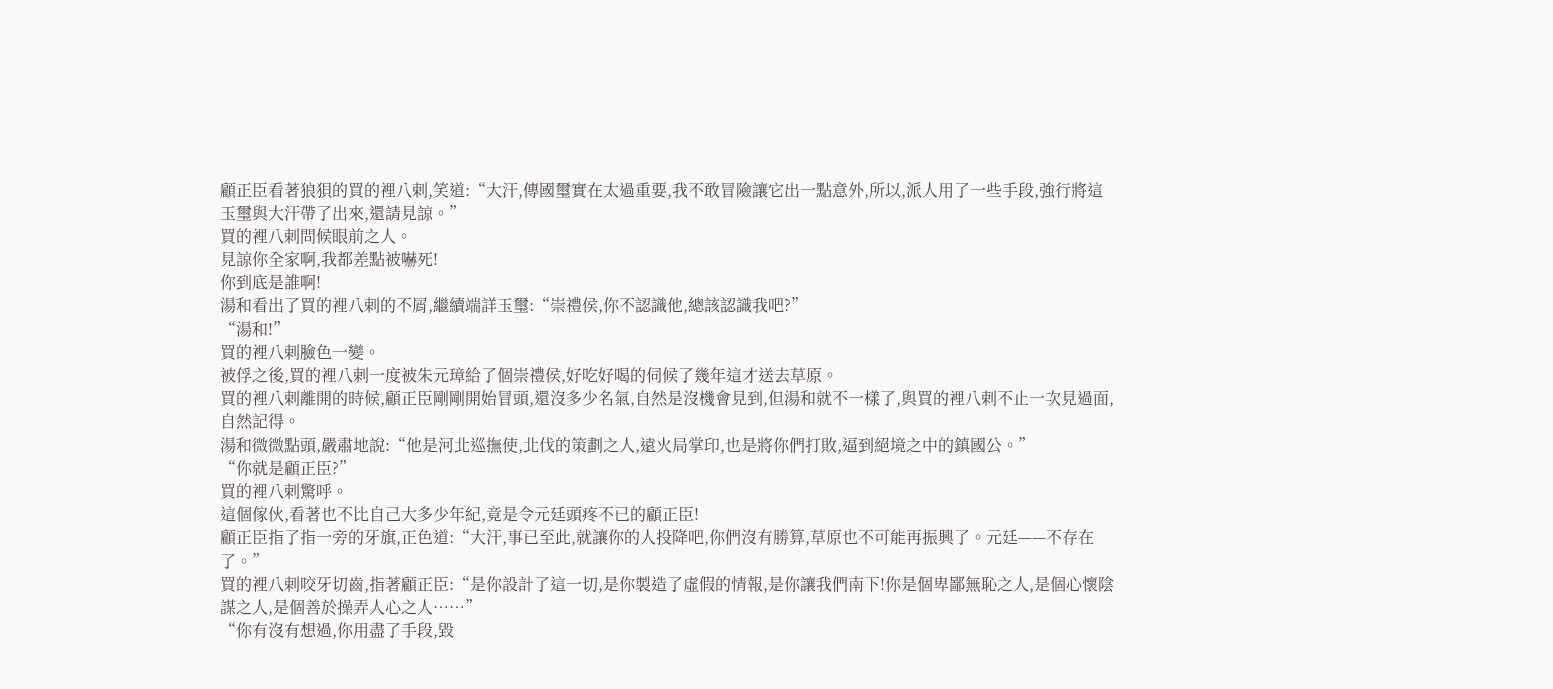顧正臣看著狼狽的買的裡八剌,笑道:“大汗,傳國璽實在太過重要,我不敢冒險讓它出一點意外,所以,派人用了一些手段,強行將這玉璽與大汗帶了出來,還請見諒。”
買的裡八剌問候眼前之人。
見諒你全家啊,我都差點被嚇死!
你到底是誰啊!
湯和看出了買的裡八剌的不屑,繼續端詳玉璽:“崇禮侯,你不認識他,總該認識我吧?”
“湯和!”
買的裡八剌臉色一變。
被俘之後,買的裡八剌一度被朱元璋給了個崇禮侯,好吃好喝的伺候了幾年這才送去草原。
買的裡八剌離開的時候,顧正臣剛剛開始冒頭,還沒多少名氣,自然是沒機會見到,但湯和就不一樣了,與買的裡八剌不止一次見過面,自然記得。
湯和微微點頭,嚴肅地說:“他是河北巡撫使,北伐的策劃之人,遠火局掌印,也是將你們打敗,逼到絕境之中的鎮國公。”
“你就是顧正臣?”
買的裡八剌驚呼。
這個傢伙,看著也不比自己大多少年紀,竟是令元廷頭疼不已的顧正臣!
顧正臣指了指一旁的牙旗,正色道:“大汗,事已至此,就讓你的人投降吧,你們沒有勝算,草原也不可能再振興了。元廷——不存在了。”
買的裡八剌咬牙切齒,指著顧正臣:“是你設計了這一切,是你製造了虛假的情報,是你讓我們南下!你是個卑鄙無恥之人,是個心懷陰謀之人,是個善於操弄人心之人……”
“你有沒有想過,你用盡了手段,毀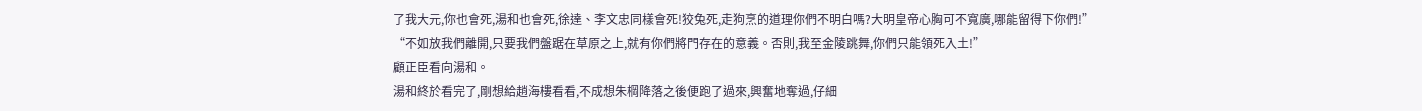了我大元,你也會死,湯和也會死,徐達、李文忠同樣會死!狡兔死,走狗烹的道理你們不明白嗎?大明皇帝心胸可不寬廣,哪能留得下你們!”
“不如放我們離開,只要我們盤踞在草原之上,就有你們將門存在的意義。否則,我至金陵跳舞,你們只能領死入土!”
顧正臣看向湯和。
湯和終於看完了,剛想給趙海樓看看,不成想朱棡降落之後便跑了過來,興奮地奪過,仔細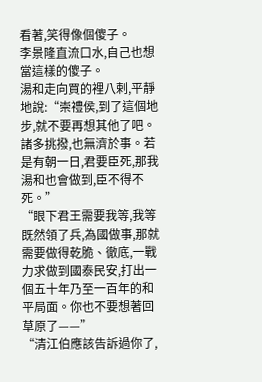看著,笑得像個傻子。
李景隆直流口水,自己也想當這樣的傻子。
湯和走向買的裡八剌,平靜地說:“崇禮侯,到了這個地步,就不要再想其他了吧。諸多挑撥,也無濟於事。若是有朝一日,君要臣死,那我湯和也會做到,臣不得不死。”
“眼下君王需要我等,我等既然領了兵,為國做事,那就需要做得乾脆、徹底,一戰力求做到國泰民安,打出一個五十年乃至一百年的和平局面。你也不要想著回草原了——”
“清江伯應該告訴過你了,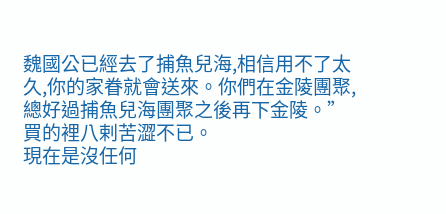魏國公已經去了捕魚兒海,相信用不了太久,你的家眷就會送來。你們在金陵團聚,總好過捕魚兒海團聚之後再下金陵。”
買的裡八剌苦澀不已。
現在是沒任何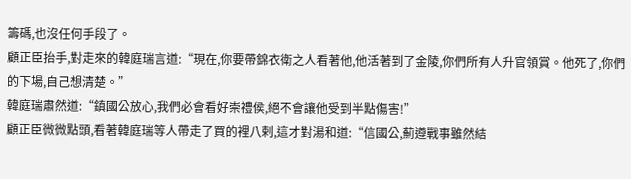籌碼,也沒任何手段了。
顧正臣抬手,對走來的韓庭瑞言道:“現在,你要帶錦衣衛之人看著他,他活著到了金陵,你們所有人升官領賞。他死了,你們的下場,自己想清楚。”
韓庭瑞肅然道:“鎮國公放心,我們必會看好崇禮侯,絕不會讓他受到半點傷害!”
顧正臣微微點頭,看著韓庭瑞等人帶走了買的裡八剌,這才對湯和道:“信國公,薊遵戰事雖然結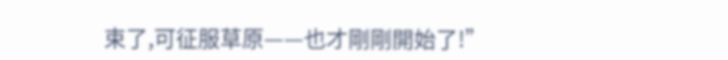束了,可征服草原——也才剛剛開始了!”